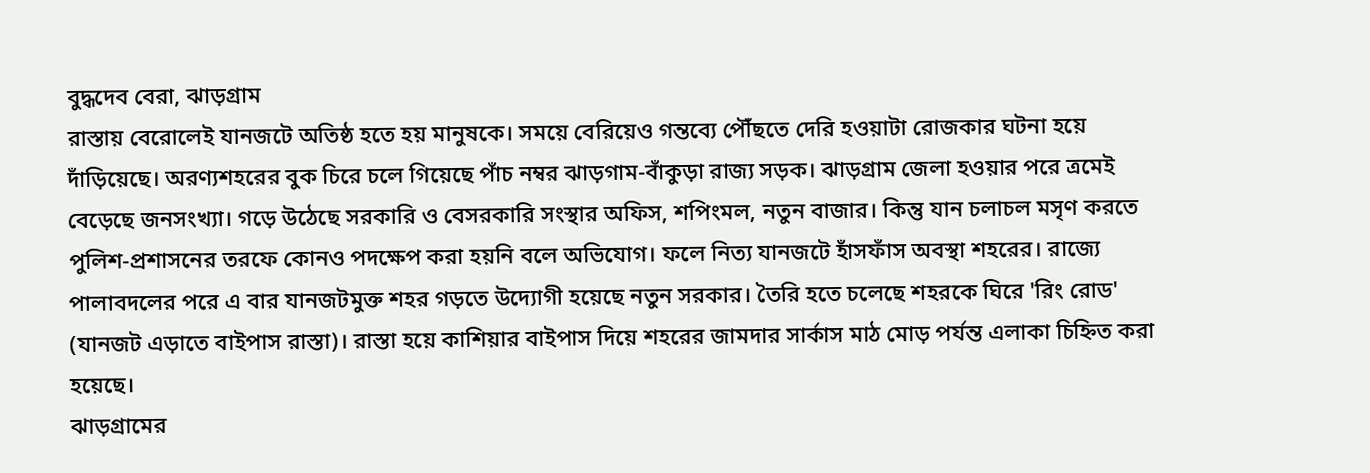বুদ্ধদেব বেরা, ঝাড়গ্রাম
রাস্তায় বেরোলেই যানজটে অতিষ্ঠ হতে হয় মানুষকে। সময়ে বেরিয়েও গন্তব্যে পৌঁছতে দেরি হওয়াটা রোজকার ঘটনা হয়ে দাঁড়িয়েছে। অরণ্যশহরের বুক চিরে চলে গিয়েছে পাঁচ নম্বর ঝাড়গাম-বাঁকুড়া রাজ্য সড়ক। ঝাড়গ্রাম জেলা হওয়ার পরে ত্রমেই বেড়েছে জনসংখ্যা। গড়ে উঠেছে সরকারি ও বেসরকারি সংস্থার অফিস, শপিংমল, নতুন বাজার। কিন্তু যান চলাচল মসৃণ করতে পুলিশ-প্রশাসনের তরফে কোনও পদক্ষেপ করা হয়নি বলে অভিযোগ। ফলে নিত্য যানজটে হাঁসফাঁস অবস্থা শহরের। রাজ্যে পালাবদলের পরে এ বার যানজটমুক্ত শহর গড়তে উদ্যোগী হয়েছে নতুন সরকার। তৈরি হতে চলেছে শহরকে ঘিরে 'রিং রোড' (যানজট এড়াতে বাইপাস রাস্তা)। রাস্তা হয়ে কাশিয়ার বাইপাস দিয়ে শহরের জামদার সার্কাস মাঠ মোড় পর্যন্ত এলাকা চিহ্নিত করা হয়েছে।
ঝাড়গ্রামের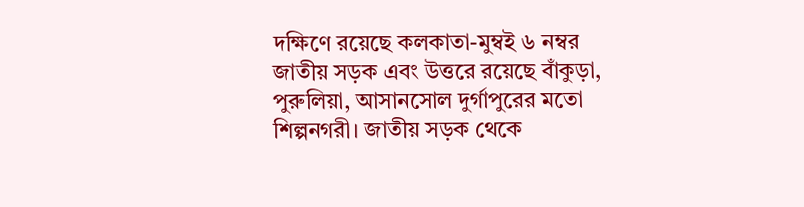দক্ষিণে রয়েছে কলকাতা-মুম্বই ৬ নম্বর জাতীয় সড়ক এবং উত্তরে রয়েছে বাঁকুড়া, পুরুলিয়া, আসানসোল দুর্গাপুরের মতো শিল্পনগরী। জাতীয় সড়ক থেকে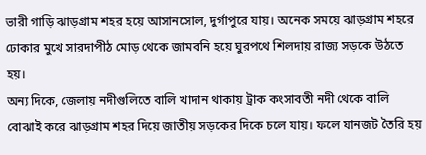ভারী গাড়ি ঝাড়গ্রাম শহর হয়ে আসানসোল, দুর্গাপুরে যায়। অনেক সময়ে ঝাড়গ্রাম শহরে ঢোকার মুখে সারদাপীঠ মোড় থেকে জামবনি হয়ে ঘুরপথে শিলদায় রাজ্য সড়কে উঠতে হয়।
অন্য দিকে, জেলায় নদীগুলিতে বালি খাদান থাকায় ট্রাক কংসাবতী নদী থেকে বালি বোঝাই করে ঝাড়গ্রাম শহর দিয়ে জাতীয় সড়কের দিকে চলে যায়। ফলে যানজট তৈরি হয়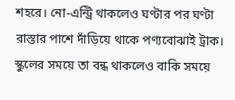শহরে। নো-এন্ট্রি থাকলেও ঘণ্টার পর ঘণ্টা রাস্তার পাশে দাঁড়িয়ে থাকে পণ্যবোঝাই ট্রাক। স্কুলের সময়ে তা বন্ধ থাকলেও বাকি সময়ে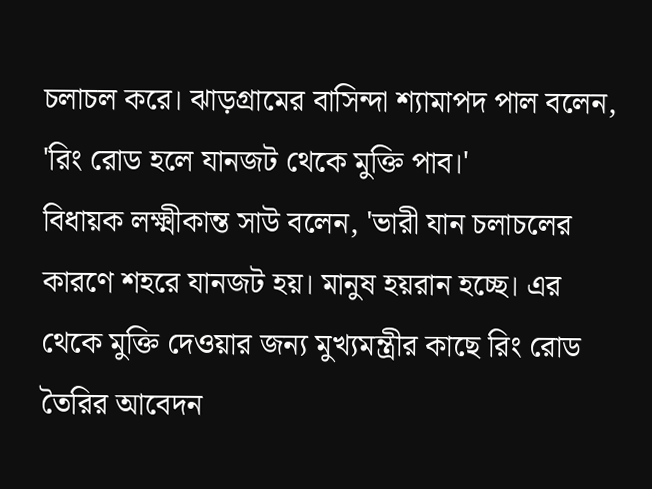চলাচল করে। ঝাড়গ্রামের বাসিন্দা শ্যামাপদ পাল বলেন, 'রিং রোড হলে যানজট থেকে মুক্তি পাব।'
বিধায়ক লক্ষ্মীকান্ত সাউ বলেন, 'ভারী যান চলাচলের কারণে শহরে যানজট হয়। মানুষ হয়রান হচ্ছে। এর থেকে মুক্তি দেওয়ার জন্য মুখ্যমন্ত্রীর কাছে রিং রোড তৈরির আবেদন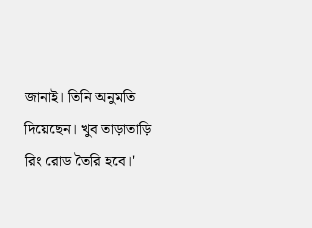জানাই। তিনি অনুমতি দিয়েছেন। খুব তাড়াতাড়ি রিং রোড তৈরি হবে।'